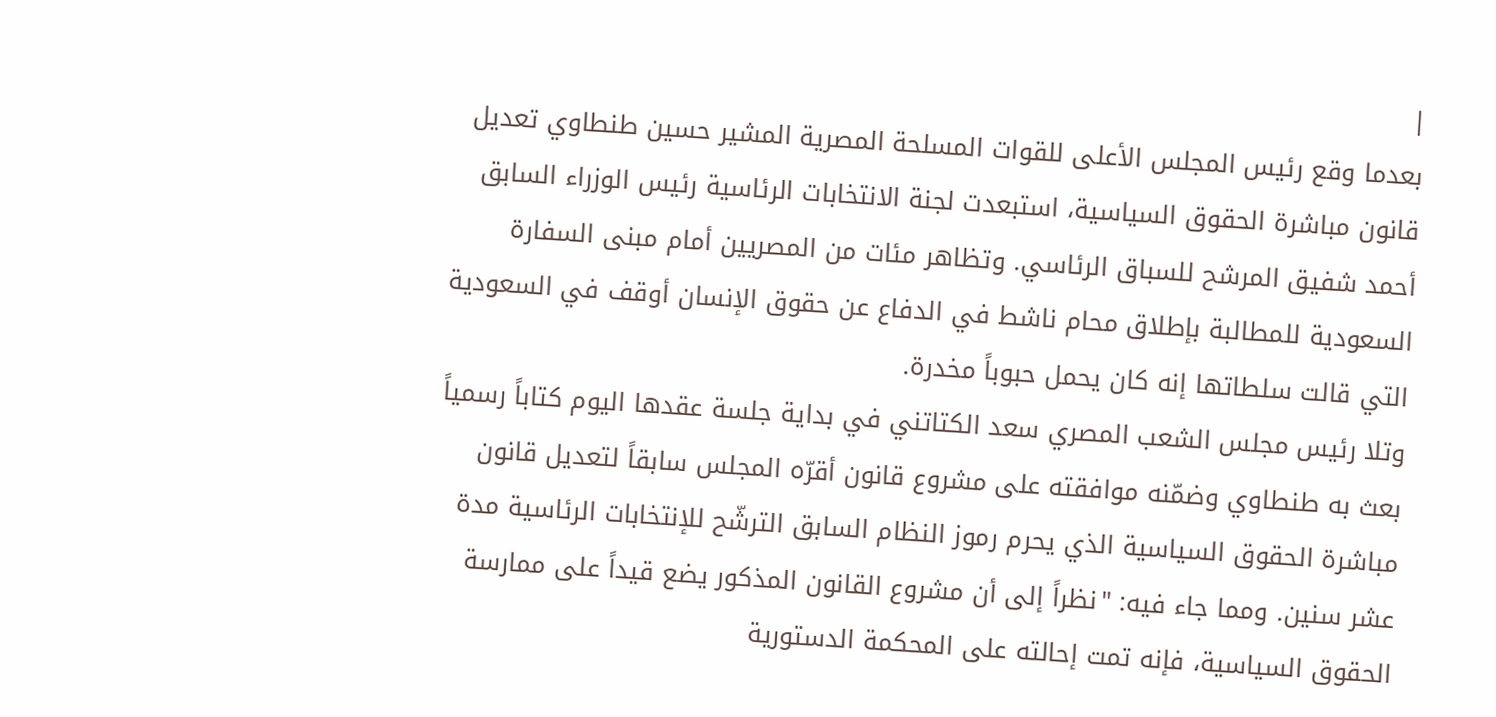|
بعدما وقع رئيس المجلس الأعلى للقوات المسلحة المصرية المشير حسين طنطاوي تعديل قانون مباشرة الحقوق السياسية، استبعدت لجنة الانتخابات الرئاسية رئيس الوزراء السابق أحمد شفيق المرشح للسباق الرئاسي. وتظاهر مئات من المصريين أمام مبنى السفارة السعودية للمطالبة بإطلاق محام ناشط في الدفاع عن حقوق الإنسان أوقف في السعودية التي قالت سلطاتها إنه كان يحمل حبوباً مخدرة.
وتلا رئيس مجلس الشعب المصري سعد الكتاتني في بداية جلسة عقدها اليوم كتاباً رسمياً بعث به طنطاوي وضمّنه موافقته على مشروع قانون أقرّه المجلس سابقاً لتعديل قانون مباشرة الحقوق السياسية الذي يحرم رموز النظام السابق الترشّح للإنتخابات الرئاسية مدة عشر سنين. ومما جاء فيه: "نظراً إلى أن مشروع القانون المذكور يضع قيداً على ممارسة الحقوق السياسية، فإنه تمت إحالته على المحكمة الدستورية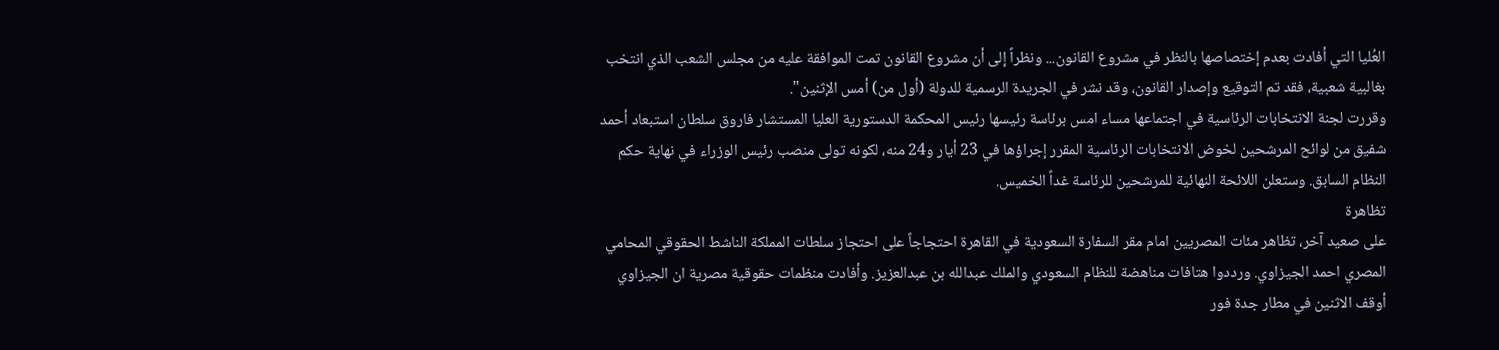العُليا التي أفادت بعدم إختصاصها بالنظر في مشروع القانون... ونظراً إلى أن مشروع القانون تمت الموافقة عليه من مجلس الشعب الذي انتخب بغالبية شعبية، فقد تم التوقيع وإصدار القانون، وقد نشر في الجريدة الرسمية للدولة (أول من) أمس الإثنين".
وقررت لجنة الانتخابات الرئاسية في اجتماعها مساء امس برئاسة رئيسها رئيس المحكمة الدستورية العليا المستشار فاروق سلطان استبعاد أحمد شفيق من لوائح المرشحين لخوض الانتخابات الرئاسية المقرر إجراؤها في 23 أيار و24 منه، لكونه تولى منصب رئيس الوزراء في نهاية حكم النظام السابق. وستعلن اللائحة النهائية للمرشحين للرئاسة غداً الخميس.
تظاهرة
على صعيد آخر، تظاهر مئات المصريين امام مقر السفارة السعودية في القاهرة احتجاجاً على احتجاز سلطات المملكة الناشط الحقوقي المحامي المصري احمد الجيزاوي. ورددوا هتافات مناهضة للنظام السعودي والملك عبدالله بن عبدالعزيز. وأفادت منظمات حقوقية مصرية ان الجيزاوي أوقف الاثنين في مطار جدة فور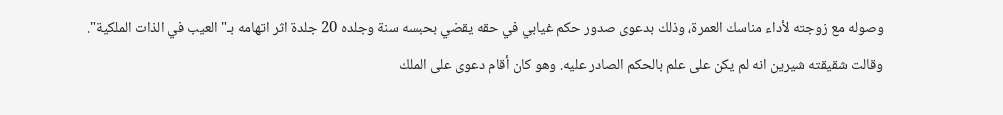وصوله مع زوجته لأداء مناسك العمرة، وذلك بدعوى صدور حكم غيابي في حقه يقضي بحبسه سنة وجلده 20 جلدة اثر اتهامه بـ"العيب في الذات الملكية".
وقالت شقيقته شيرين انه لم يكن على علم بالحكم الصادر عليه. وهو كان أقام دعوى على الملك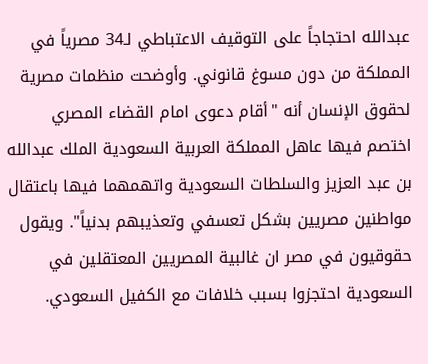عبدالله احتجاجاً على التوقيف الاعتباطي لـ34 مصرياً في المملكة من دون مسوغ قانوني. وأوضحت منظمات مصرية لحقوق الإنسان أنه "أقام دعوى امام القضاء المصري اختصم فيها عاهل المملكة العربية السعودية الملك عبدالله بن عبد العزيز والسلطات السعودية واتهمهما فيها باعتقال مواطنين مصريين بشكل تعسفي وتعذيبهم بدنياً". ويقول حقوقيون في مصر ان غالبية المصريين المعتقلين في السعودية احتجزوا بسبب خلافات مع الكفيل السعودي.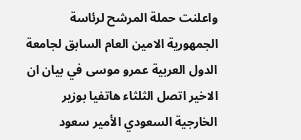واعلنت حملة المرشح لرئاسة الجمهورية الامين العام السابق لجامعة الدول العربية عمرو موسى في بيان ان الاخير اتصل الثلثاء هاتفيا بوزير الخارجية السعودي الأمير سعود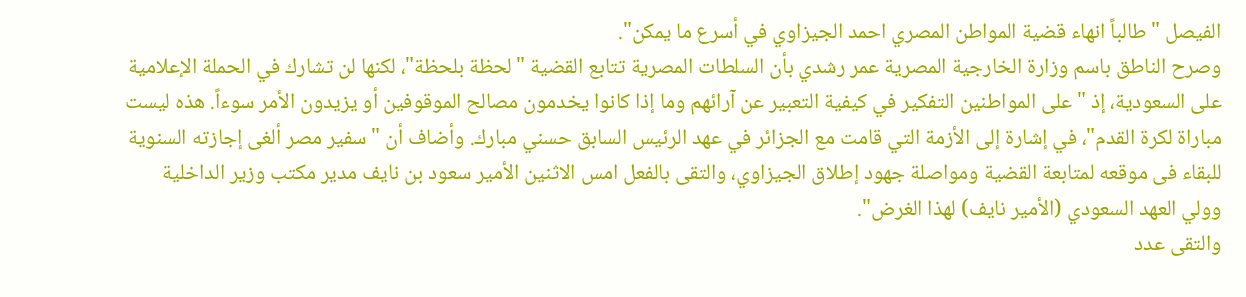الفيصل "طالباً انهاء قضية المواطن المصري احمد الجيزاوي في أسرع ما يمكن".
وصرح الناطق باسم وزارة الخارجية المصرية عمر رشدي بأن السلطات المصرية تتابع القضية "لحظة بلحظة"، لكنها لن تشارك في الحملة الإعلامية على السعودية، إذ "على المواطنين التفكير في كيفية التعبير عن آرائهم وما إذا كانوا يخدمون مصالح الموقوفين أو يزيدون الأمر سوءاً. هذه ليست مباراة لكرة القدم"، في إشارة إلى الأزمة التي قامت مع الجزائر في عهد الرئيس السابق حسني مبارك. وأضاف أن "سفير مصر ألغى إجازته السنوية للبقاء فى موقعه لمتابعة القضية ومواصلة جهود إطلاق الجيزاوي، والتقى بالفعل امس الاثنين الأمير سعود بن نايف مدير مكتب وزير الداخلية وولي العهد السعودي (الأمير نايف) لهذا الغرض".
والتقى عدد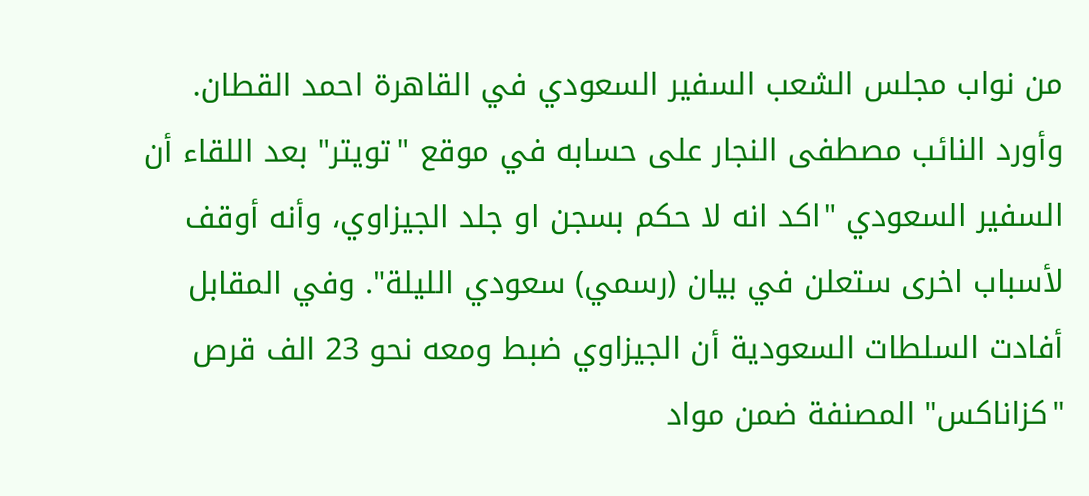من نواب مجلس الشعب السفير السعودي في القاهرة احمد القطان. وأورد النائب مصطفى النجار على حسابه في موقع "تويتر" بعد اللقاء أن السفير السعودي "اكد انه لا حكم بسجن او جلد الجيزاوي، وأنه أوقف لأسباب اخرى ستعلن في بيان (رسمي) سعودي الليلة". وفي المقابل أفادت السلطات السعودية أن الجيزاوي ضبط ومعه نحو 23 الف قرص "كزاناكس" المصنفة ضمن مواد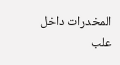المخدرات داخل علب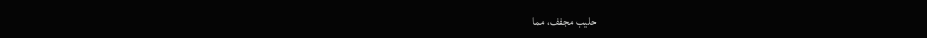حليب مجفف، مما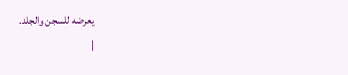يعرضه للسجن والجلد.
|